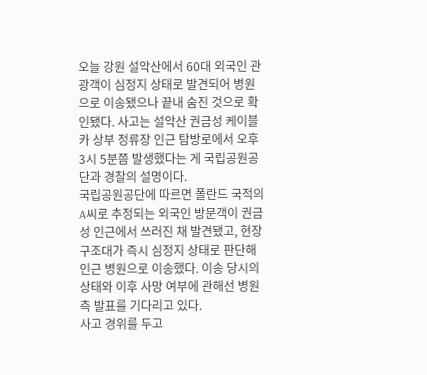오늘 강원 설악산에서 60대 외국인 관광객이 심정지 상태로 발견되어 병원으로 이송됐으나 끝내 숨진 것으로 확인됐다. 사고는 설악산 권금성 케이블카 상부 정류장 인근 탐방로에서 오후 3시 5분쯤 발생했다는 게 국립공원공단과 경찰의 설명이다.
국립공원공단에 따르면 폴란드 국적의 A씨로 추정되는 외국인 방문객이 권금성 인근에서 쓰러진 채 발견됐고, 현장 구조대가 즉시 심정지 상태로 판단해 인근 병원으로 이송했다. 이송 당시의 상태와 이후 사망 여부에 관해선 병원 측 발표를 기다리고 있다.
사고 경위를 두고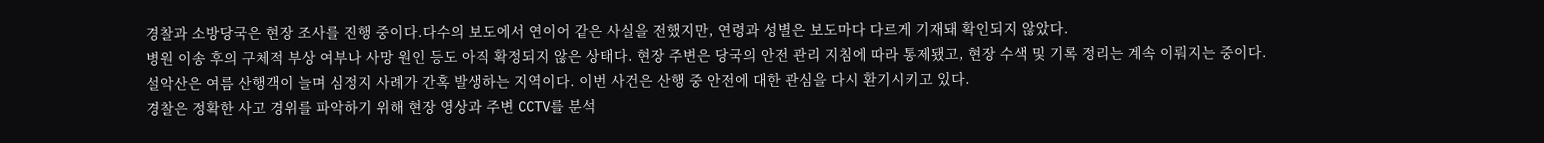경찰과 소방당국은 현장 조사를 진행 중이다.다수의 보도에서 연이어 같은 사실을 전했지만, 연령과 성별은 보도마다 다르게 기재돼 확인되지 않았다.
병원 이송 후의 구체적 부상 여부나 사망 원인 등도 아직 확정되지 않은 상태다. 현장 주변은 당국의 안전 관리 지침에 따라 통제됐고, 현장 수색 및 기록 정리는 계속 이뤄지는 중이다.
설악산은 여름 산행객이 늘며 심정지 사례가 간혹 발생하는 지역이다. 이번 사건은 산행 중 안전에 대한 관심을 다시 환기시키고 있다.
경찰은 정확한 사고 경위를 파악하기 위해 현장 영상과 주변 CCTV를 분석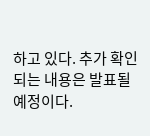하고 있다. 추가 확인되는 내용은 발표될 예정이다.